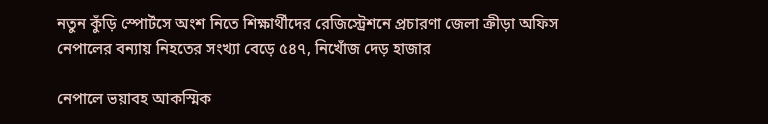নতুন কুঁড়ি স্পোর্টসে অংশ নিতে শিক্ষার্থীদের রেজিস্ট্রেশনে প্রচারণা জেলা ক্রীড়া অফিস
নেপালের বন্যায় নিহতের সংখ্যা বেড়ে ৫৪৭, নিখোঁজ দেড় হাজার

নেপালে ভয়াবহ আকস্মিক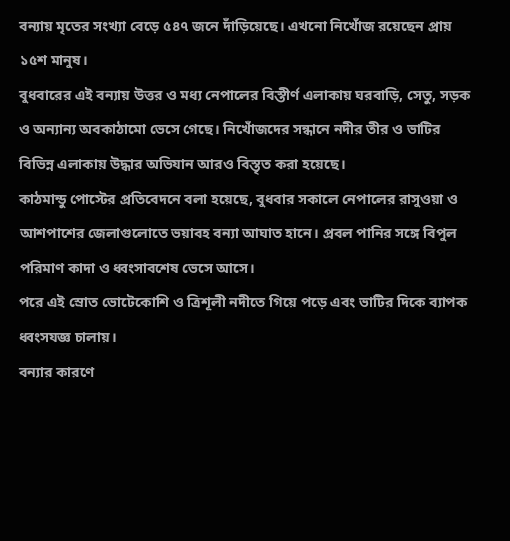বন্যায় মৃতের সংখ্যা বেড়ে ৫৪৭ জনে দাঁড়িয়েছে। এখনো নিখোঁজ রয়েছেন প্রায় ১৫শ মানুষ।
বুধবারের এই বন্যায় উত্তর ও মধ্য নেপালের বিস্তীর্ণ এলাকায় ঘরবাড়ি, সেতু, সড়ক ও অন্যান্য অবকাঠামো ভেসে গেছে। নিখোঁজদের সন্ধানে নদীর তীর ও ভাটির বিভিন্ন এলাকায় উদ্ধার অভিযান আরও বিস্তৃত করা হয়েছে।
কাঠমান্ডু পোস্টের প্রতিবেদনে বলা হয়েছে, বুধবার সকালে নেপালের রাসুওয়া ও আশপাশের জেলাগুলোতে ভয়াবহ বন্যা আঘাত হানে। প্রবল পানির সঙ্গে বিপুল পরিমাণ কাদা ও ধ্বংসাবশেষ ভেসে আসে।
পরে এই স্রোত ভোটেকোশি ও ত্রিশূলী নদীতে গিয়ে পড়ে এবং ভাটির দিকে ব্যাপক ধ্বংসযজ্ঞ চালায়।
বন্যার কারণে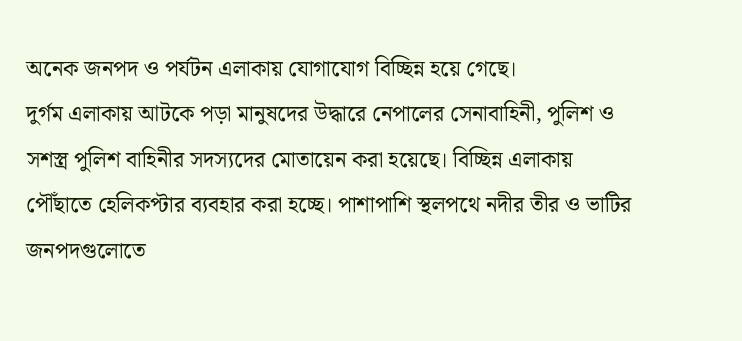অনেক জনপদ ও পর্যটন এলাকায় যোগাযোগ বিচ্ছিন্ন হয়ে গেছে।
দুর্গম এলাকায় আটকে পড়া মানুষদের উদ্ধারে নেপালের সেনাবাহিনী, পুলিশ ও সশস্ত্র পুলিশ বাহিনীর সদস্যদের মোতায়েন করা হয়েছে। বিচ্ছিন্ন এলাকায় পৌঁছাতে হেলিকপ্টার ব্যবহার করা হচ্ছে। পাশাপাশি স্থলপথে নদীর তীর ও ভাটির জনপদগুলোতে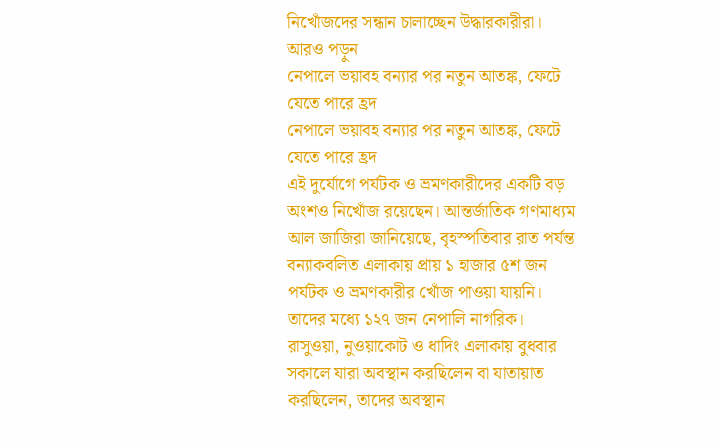নিখোঁজদের সন্ধান চালাচ্ছেন উদ্ধারকারীরা।
আরও পড়ুন
নেপালে ভয়াবহ বন্যার পর নতুন আতঙ্ক, ফেটে যেতে পারে হ্রদ
নেপালে ভয়াবহ বন্যার পর নতুন আতঙ্ক, ফেটে যেতে পারে হ্রদ
এই দুর্যোগে পর্যটক ও ভ্রমণকারীদের একটি বড় অংশও নিখোঁজ রয়েছেন। আন্তর্জাতিক গণমাধ্যম আল জাজিরা জানিয়েছে, বৃহস্পতিবার রাত পর্যন্ত বন্যাকবলিত এলাকায় প্রায় ১ হাজার ৫শ জন পর্যটক ও ভ্রমণকারীর খোঁজ পাওয়া যায়নি। তাদের মধ্যে ১২৭ জন নেপালি নাগরিক।
রাসুওয়া, নুওয়াকোট ও ধাদিং এলাকায় বুধবার সকালে যারা অবস্থান করছিলেন বা যাতায়াত করছিলেন, তাদের অবস্থান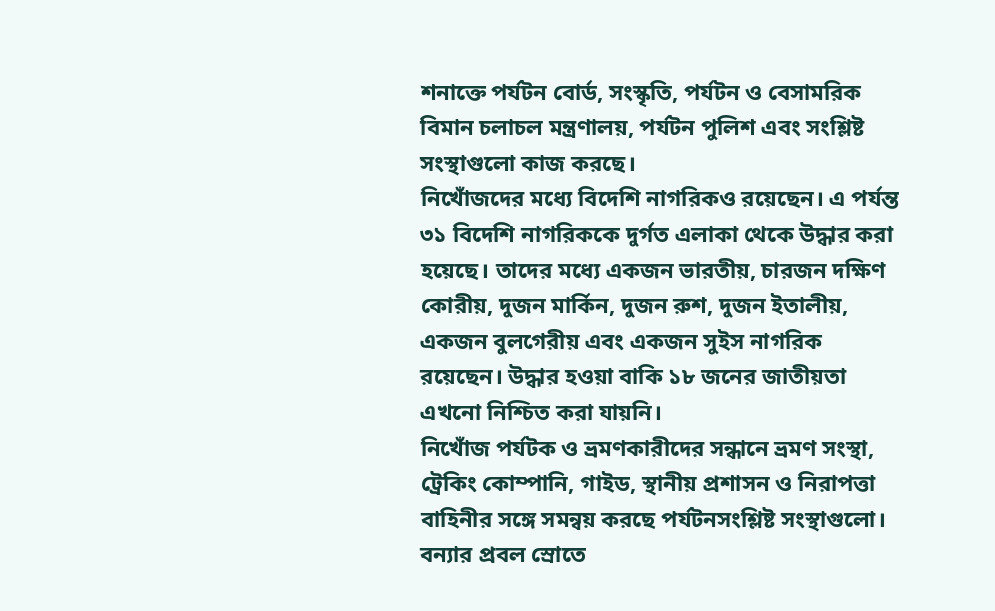শনাক্তে পর্যটন বোর্ড, সংস্কৃতি, পর্যটন ও বেসামরিক বিমান চলাচল মন্ত্রণালয়, পর্যটন পুলিশ এবং সংশ্লিষ্ট সংস্থাগুলো কাজ করছে।
নিখোঁজদের মধ্যে বিদেশি নাগরিকও রয়েছেন। এ পর্যন্ত ৩১ বিদেশি নাগরিককে দুর্গত এলাকা থেকে উদ্ধার করা হয়েছে। তাদের মধ্যে একজন ভারতীয়, চারজন দক্ষিণ কোরীয়, দুজন মার্কিন, দুজন রুশ, দুজন ইতালীয়, একজন বুলগেরীয় এবং একজন সুইস নাগরিক রয়েছেন। উদ্ধার হওয়া বাকি ১৮ জনের জাতীয়তা এখনো নিশ্চিত করা যায়নি।
নিখোঁজ পর্যটক ও ভ্রমণকারীদের সন্ধানে ভ্রমণ সংস্থা, ট্রেকিং কোম্পানি, গাইড, স্থানীয় প্রশাসন ও নিরাপত্তা বাহিনীর সঙ্গে সমন্বয় করছে পর্যটনসংশ্লিষ্ট সংস্থাগুলো।
বন্যার প্রবল স্রোতে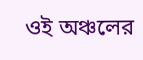ওই অঞ্চলের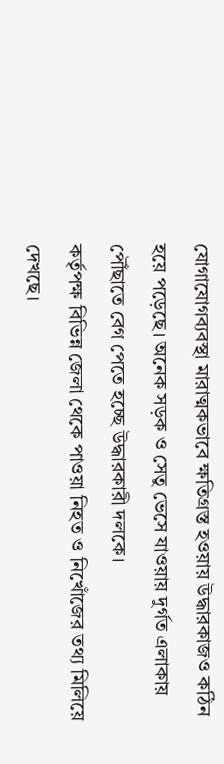যোগাযোগব্যবস্থা মারাত্মকভাবে ক্ষতিগ্রস্ত হওয়ায় উদ্ধারকাজও কঠিন হয়ে পড়েছে। অনেক সড়ক ও সেতু ভেসে যাওয়ায় দুর্গত এলাকায় পৌঁছাতে বেগ পেতে হচ্ছে উদ্ধারকারী দলকে।
কর্তৃপক্ষ বিভিন্ন জেলা থেকে পাওয়া নিহত ও নিখোঁজের তথ্য মিলিয়ে দেখছে।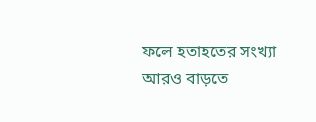ফলে হতাহতের সংখ্যা আরও বাড়তে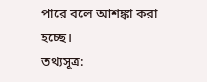পারে বলে আশঙ্কা করা হচ্ছে।
তথ্যসূত্র: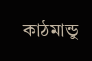কাঠমান্ডু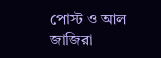পোস্ট ও আল জাজিরা